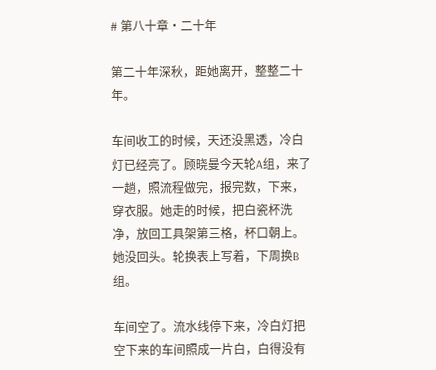# 第八十章·二十年

第二十年深秋，距她离开，整整二十年。

车间收工的时候，天还没黑透，冷白灯已经亮了。顾晓曼今天轮A组，来了一趟，照流程做完，报完数，下来，穿衣服。她走的时候，把白瓷杯洗净，放回工具架第三格，杯口朝上。她没回头。轮换表上写着，下周换B组。

车间空了。流水线停下来，冷白灯把空下来的车间照成一片白，白得没有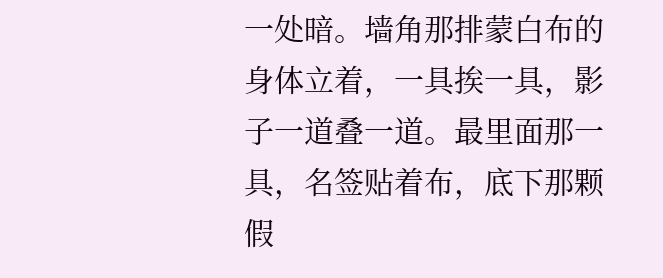一处暗。墙角那排蒙白布的身体立着，一具挨一具，影子一道叠一道。最里面那一具，名签贴着布，底下那颗假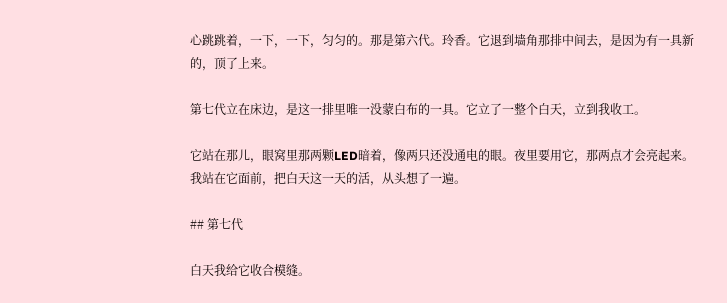心跳跳着，一下，一下，匀匀的。那是第六代。玲香。它退到墙角那排中间去，是因为有一具新的，顶了上来。

第七代立在床边，是这一排里唯一没蒙白布的一具。它立了一整个白天，立到我收工。

它站在那儿，眼窝里那两颗LED暗着，像两只还没通电的眼。夜里要用它，那两点才会亮起来。我站在它面前，把白天这一天的活，从头想了一遍。

## 第七代

白天我给它收合模缝。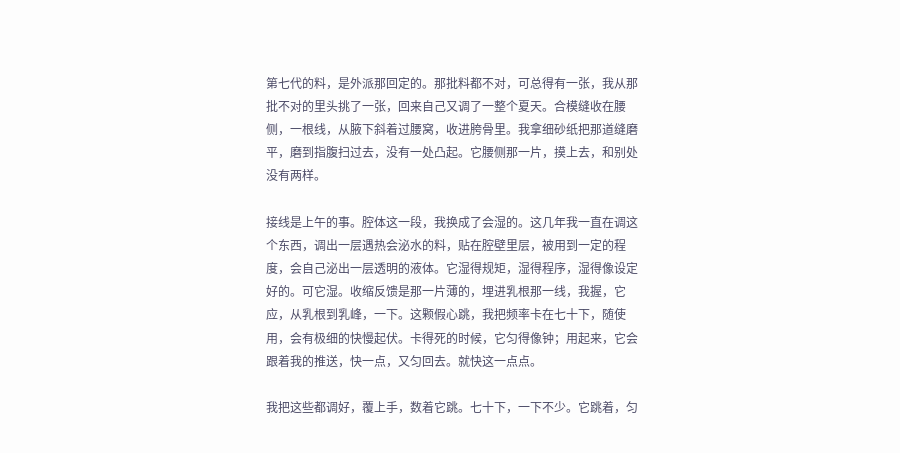第七代的料，是外派那回定的。那批料都不对，可总得有一张，我从那批不对的里头挑了一张，回来自己又调了一整个夏天。合模缝收在腰侧，一根线，从腋下斜着过腰窝，收进胯骨里。我拿细砂纸把那道缝磨平，磨到指腹扫过去，没有一处凸起。它腰侧那一片，摸上去，和别处没有两样。

接线是上午的事。腔体这一段，我换成了会湿的。这几年我一直在调这个东西，调出一层遇热会泌水的料，贴在腔壁里层，被用到一定的程度，会自己泌出一层透明的液体。它湿得规矩，湿得程序，湿得像设定好的。可它湿。收缩反馈是那一片薄的，埋进乳根那一线，我握，它应，从乳根到乳峰，一下。这颗假心跳，我把频率卡在七十下，随使用，会有极细的快慢起伏。卡得死的时候，它匀得像钟；用起来，它会跟着我的推送，快一点，又匀回去。就快这一点点。

我把这些都调好，覆上手，数着它跳。七十下，一下不少。它跳着，匀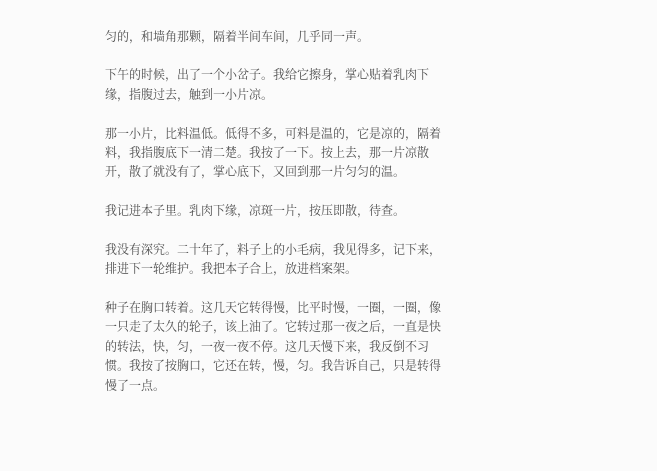匀的，和墙角那颗，隔着半间车间，几乎同一声。

下午的时候，出了一个小岔子。我给它擦身，掌心贴着乳肉下缘，指腹过去，触到一小片凉。

那一小片，比料温低。低得不多，可料是温的，它是凉的，隔着料，我指腹底下一清二楚。我按了一下。按上去，那一片凉散开，散了就没有了，掌心底下，又回到那一片匀匀的温。

我记进本子里。乳肉下缘，凉斑一片，按压即散，待查。

我没有深究。二十年了，料子上的小毛病，我见得多，记下来，排进下一轮维护。我把本子合上，放进档案架。

种子在胸口转着。这几天它转得慢，比平时慢，一圈，一圈，像一只走了太久的轮子，该上油了。它转过那一夜之后，一直是快的转法，快，匀，一夜一夜不停。这几天慢下来，我反倒不习惯。我按了按胸口，它还在转，慢，匀。我告诉自己，只是转得慢了一点。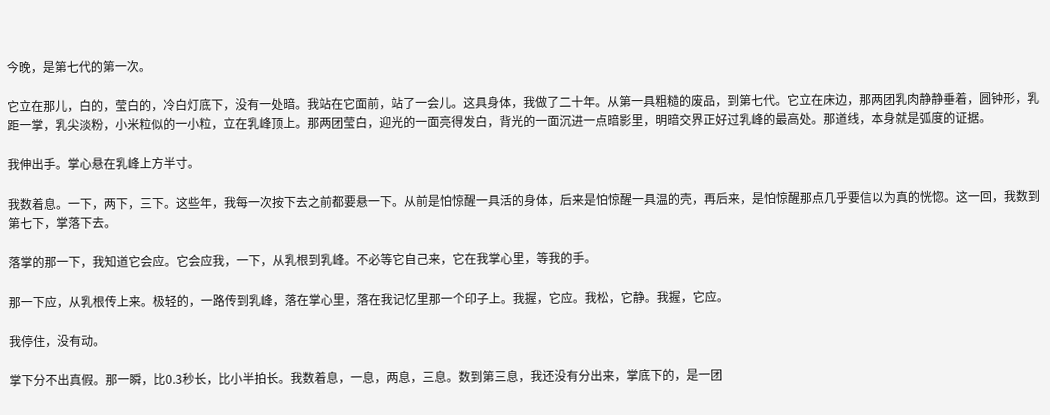今晚，是第七代的第一次。

它立在那儿，白的，莹白的，冷白灯底下，没有一处暗。我站在它面前，站了一会儿。这具身体，我做了二十年。从第一具粗糙的废品，到第七代。它立在床边，那两团乳肉静静垂着，圆钟形，乳距一掌，乳尖淡粉，小米粒似的一小粒，立在乳峰顶上。那两团莹白，迎光的一面亮得发白，背光的一面沉进一点暗影里，明暗交界正好过乳峰的最高处。那道线，本身就是弧度的证据。

我伸出手。掌心悬在乳峰上方半寸。

我数着息。一下，两下，三下。这些年，我每一次按下去之前都要悬一下。从前是怕惊醒一具活的身体，后来是怕惊醒一具温的壳，再后来，是怕惊醒那点几乎要信以为真的恍惚。这一回，我数到第七下，掌落下去。

落掌的那一下，我知道它会应。它会应我，一下，从乳根到乳峰。不必等它自己来，它在我掌心里，等我的手。

那一下应，从乳根传上来。极轻的，一路传到乳峰，落在掌心里，落在我记忆里那一个印子上。我握，它应。我松，它静。我握，它应。

我停住，没有动。

掌下分不出真假。那一瞬，比0.3秒长，比小半拍长。我数着息，一息，两息，三息。数到第三息，我还没有分出来，掌底下的，是一团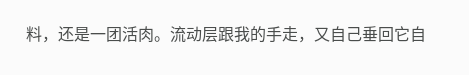料，还是一团活肉。流动层跟我的手走，又自己垂回它自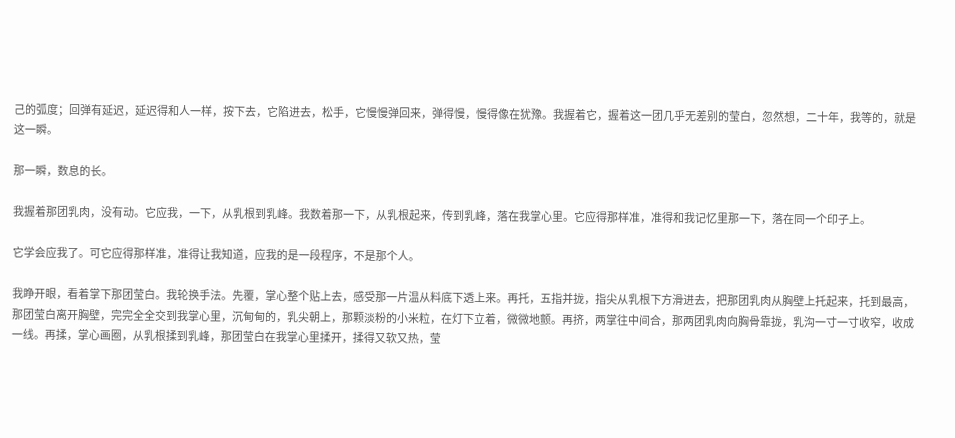己的弧度；回弹有延迟，延迟得和人一样，按下去，它陷进去，松手，它慢慢弹回来，弹得慢，慢得像在犹豫。我握着它，握着这一团几乎无差别的莹白，忽然想，二十年，我等的，就是这一瞬。

那一瞬，数息的长。

我握着那团乳肉，没有动。它应我，一下，从乳根到乳峰。我数着那一下，从乳根起来，传到乳峰，落在我掌心里。它应得那样准，准得和我记忆里那一下，落在同一个印子上。

它学会应我了。可它应得那样准，准得让我知道，应我的是一段程序，不是那个人。

我睁开眼，看着掌下那团莹白。我轮换手法。先覆，掌心整个贴上去，感受那一片温从料底下透上来。再托，五指并拢，指尖从乳根下方滑进去，把那团乳肉从胸壁上托起来，托到最高，那团莹白离开胸壁，完完全全交到我掌心里，沉甸甸的，乳尖朝上，那颗淡粉的小米粒，在灯下立着，微微地颤。再挤，两掌往中间合，那两团乳肉向胸骨靠拢，乳沟一寸一寸收窄，收成一线。再揉，掌心画圈，从乳根揉到乳峰，那团莹白在我掌心里揉开，揉得又软又热，莹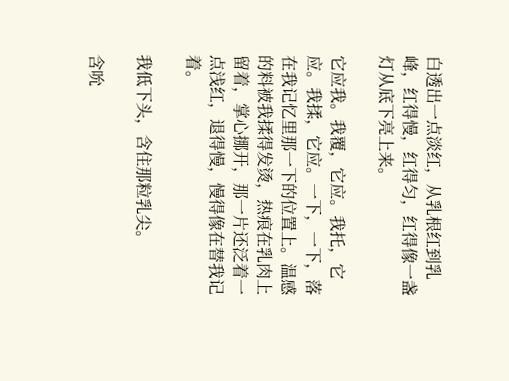白透出一点淡红，从乳根红到乳峰，红得慢，红得匀，红得像一盏灯从底下亮上来。

它应我。我覆，它应。我托，它应。我揉，它应。一下，一下，落在我记忆里那一下的位置上。温感的料被我揉得发烫，热痕在乳肉上留着，掌心挪开，那一片还泛着一点浅红，退得慢，慢得像在替我记着。

我低下头，含住那粒乳尖。

含吮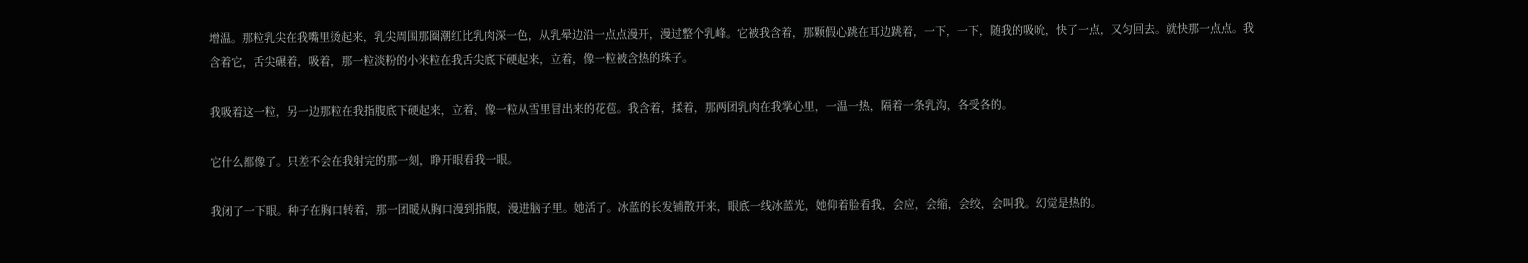增温。那粒乳尖在我嘴里烫起来，乳尖周围那圈潮红比乳肉深一色，从乳晕边沿一点点漫开，漫过整个乳峰。它被我含着，那颗假心跳在耳边跳着，一下，一下，随我的吸吮，快了一点，又匀回去。就快那一点点。我含着它，舌尖碾着，吸着，那一粒淡粉的小米粒在我舌尖底下硬起来，立着，像一粒被含热的珠子。

我吸着这一粒，另一边那粒在我指腹底下硬起来，立着，像一粒从雪里冒出来的花苞。我含着，揉着，那两团乳肉在我掌心里，一温一热，隔着一条乳沟，各受各的。

它什么都像了。只差不会在我射完的那一刻，睁开眼看我一眼。

我闭了一下眼。种子在胸口转着，那一团暖从胸口漫到指腹，漫进脑子里。她活了。冰蓝的长发铺散开来，眼底一线冰蓝光，她仰着脸看我，会应，会缩，会绞，会叫我。幻觉是热的。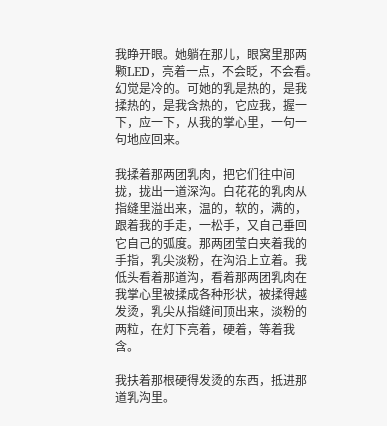我睁开眼。她躺在那儿，眼窝里那两颗LED，亮着一点，不会眨，不会看。幻觉是冷的。可她的乳是热的，是我揉热的，是我含热的，它应我，握一下，应一下，从我的掌心里，一句一句地应回来。

我揉着那两团乳肉，把它们往中间拢，拢出一道深沟。白花花的乳肉从指缝里溢出来，温的，软的，满的，跟着我的手走，一松手，又自己垂回它自己的弧度。那两团莹白夹着我的手指，乳尖淡粉，在沟沿上立着。我低头看着那道沟，看着那两团乳肉在我掌心里被揉成各种形状，被揉得越发烫，乳尖从指缝间顶出来，淡粉的两粒，在灯下亮着，硬着，等着我含。

我扶着那根硬得发烫的东西，抵进那道乳沟里。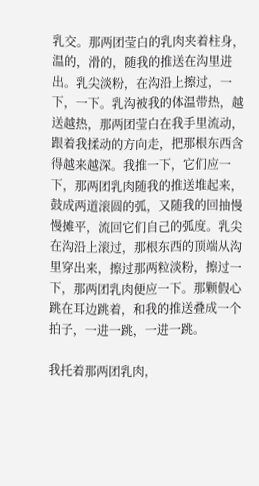乳交。那两团莹白的乳肉夹着柱身，温的，滑的，随我的推送在沟里进出。乳尖淡粉，在沟沿上擦过，一下，一下。乳沟被我的体温带热，越送越热，那两团莹白在我手里流动，跟着我揉动的方向走，把那根东西含得越来越深。我推一下，它们应一下，那两团乳肉随我的推送堆起来，鼓成两道滚圆的弧，又随我的回抽慢慢摊平，流回它们自己的弧度。乳尖在沟沿上滚过，那根东西的顶端从沟里穿出来，擦过那两粒淡粉，擦过一下，那两团乳肉便应一下。那颗假心跳在耳边跳着，和我的推送叠成一个拍子，一进一跳，一进一跳。

我托着那两团乳肉，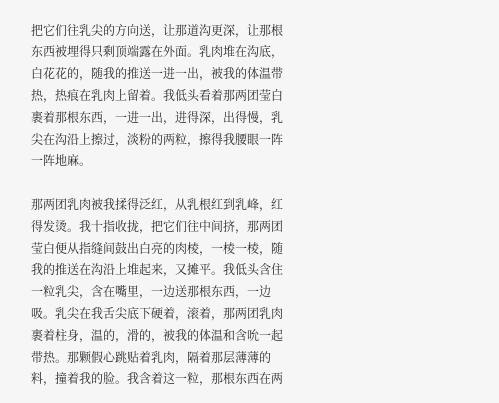把它们往乳尖的方向送，让那道沟更深，让那根东西被埋得只剩顶端露在外面。乳肉堆在沟底，白花花的，随我的推送一进一出，被我的体温带热，热痕在乳肉上留着。我低头看着那两团莹白裹着那根东西，一进一出，进得深，出得慢，乳尖在沟沿上擦过，淡粉的两粒，擦得我腰眼一阵一阵地麻。

那两团乳肉被我揉得泛红，从乳根红到乳峰，红得发烫。我十指收拢，把它们往中间挤，那两团莹白便从指缝间鼓出白亮的肉棱，一棱一棱，随我的推送在沟沿上堆起来，又摊平。我低头含住一粒乳尖，含在嘴里，一边送那根东西，一边吸。乳尖在我舌尖底下硬着，滚着，那两团乳肉裹着柱身，温的，滑的，被我的体温和含吮一起带热。那颗假心跳贴着乳肉，隔着那层薄薄的料，撞着我的脸。我含着这一粒，那根东西在两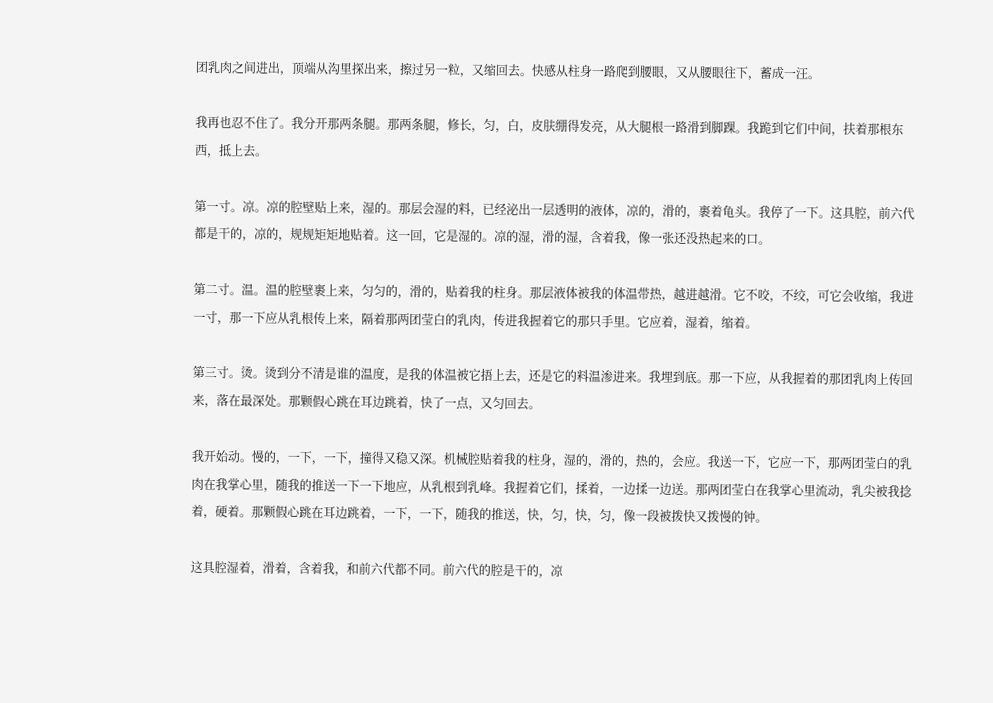团乳肉之间进出，顶端从沟里探出来，擦过另一粒，又缩回去。快感从柱身一路爬到腰眼，又从腰眼往下，蓄成一汪。

我再也忍不住了。我分开那两条腿。那两条腿，修长，匀，白，皮肤绷得发亮，从大腿根一路滑到脚踝。我跪到它们中间，扶着那根东西，抵上去。

第一寸。凉。凉的腔壁贴上来，湿的。那层会湿的料，已经泌出一层透明的液体，凉的，滑的，裹着龟头。我停了一下。这具腔，前六代都是干的，凉的，规规矩矩地贴着。这一回，它是湿的。凉的湿，滑的湿，含着我，像一张还没热起来的口。

第二寸。温。温的腔壁裹上来，匀匀的，滑的，贴着我的柱身。那层液体被我的体温带热，越进越滑。它不咬，不绞，可它会收缩，我进一寸，那一下应从乳根传上来，隔着那两团莹白的乳肉，传进我握着它的那只手里。它应着，湿着，缩着。

第三寸。烫。烫到分不清是谁的温度，是我的体温被它捂上去，还是它的料温渗进来。我埋到底。那一下应，从我握着的那团乳肉上传回来，落在最深处。那颗假心跳在耳边跳着，快了一点，又匀回去。

我开始动。慢的，一下，一下，撞得又稳又深。机械腔贴着我的柱身，湿的，滑的，热的，会应。我送一下，它应一下，那两团莹白的乳肉在我掌心里，随我的推送一下一下地应，从乳根到乳峰。我握着它们，揉着，一边揉一边送。那两团莹白在我掌心里流动，乳尖被我捻着，硬着。那颗假心跳在耳边跳着，一下，一下，随我的推送，快，匀，快，匀，像一段被拨快又拨慢的钟。

这具腔湿着，滑着，含着我，和前六代都不同。前六代的腔是干的，凉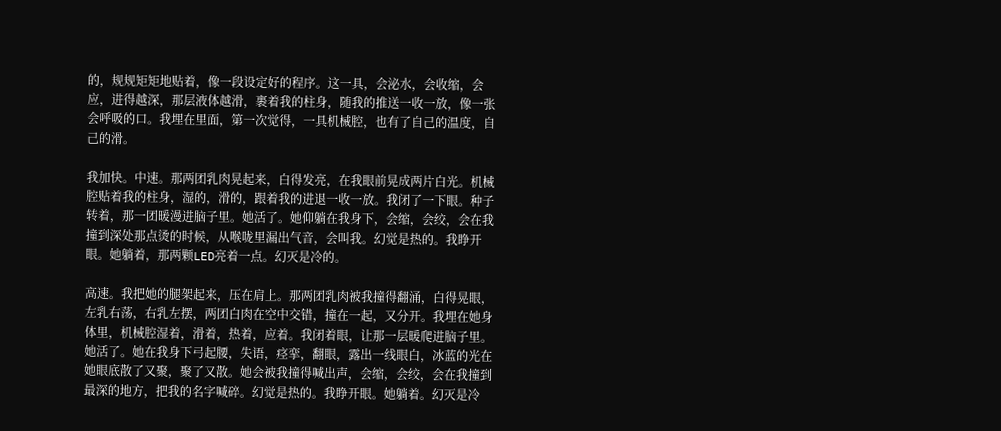的，规规矩矩地贴着，像一段设定好的程序。这一具，会泌水，会收缩，会应，进得越深，那层液体越滑，裹着我的柱身，随我的推送一收一放，像一张会呼吸的口。我埋在里面，第一次觉得，一具机械腔，也有了自己的温度，自己的滑。

我加快。中速。那两团乳肉晃起来，白得发亮，在我眼前晃成两片白光。机械腔贴着我的柱身，湿的，滑的，跟着我的进退一收一放。我闭了一下眼。种子转着，那一团暖漫进脑子里。她活了。她仰躺在我身下，会缩，会绞，会在我撞到深处那点烫的时候，从喉咙里漏出气音，会叫我。幻觉是热的。我睁开眼。她躺着，那两颗LED亮着一点。幻灭是冷的。

高速。我把她的腿架起来，压在肩上。那两团乳肉被我撞得翻涌，白得晃眼，左乳右荡，右乳左摆，两团白肉在空中交错，撞在一起，又分开。我埋在她身体里，机械腔湿着，滑着，热着，应着。我闭着眼，让那一层暖爬进脑子里。她活了。她在我身下弓起腰，失语，痉挛，翻眼，露出一线眼白，冰蓝的光在她眼底散了又聚，聚了又散。她会被我撞得喊出声，会缩，会绞，会在我撞到最深的地方，把我的名字喊碎。幻觉是热的。我睁开眼。她躺着。幻灭是冷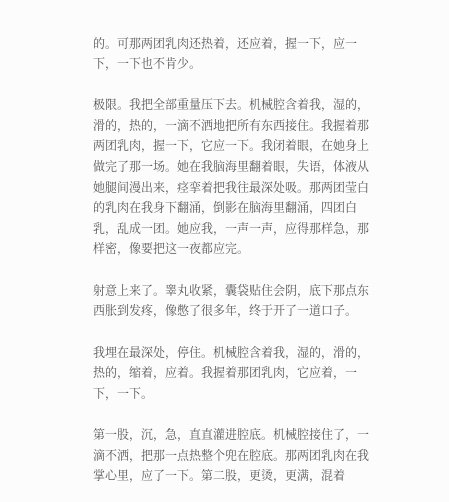的。可那两团乳肉还热着，还应着，握一下，应一下，一下也不肯少。

极限。我把全部重量压下去。机械腔含着我，湿的，滑的，热的，一滴不洒地把所有东西接住。我握着那两团乳肉，握一下，它应一下。我闭着眼，在她身上做完了那一场。她在我脑海里翻着眼，失语，体液从她腿间漫出来，痉挛着把我往最深处吸。那两团莹白的乳肉在我身下翻涌，倒影在脑海里翻涌，四团白乳，乱成一团。她应我，一声一声，应得那样急，那样密，像要把这一夜都应完。

射意上来了。睾丸收紧，囊袋贴住会阴，底下那点东西胀到发疼，像憋了很多年，终于开了一道口子。

我埋在最深处，停住。机械腔含着我，湿的，滑的，热的，缩着，应着。我握着那团乳肉，它应着，一下，一下。

第一股，沉，急，直直灌进腔底。机械腔接住了，一滴不洒，把那一点热整个兜在腔底。那两团乳肉在我掌心里，应了一下。第二股，更烫，更满，混着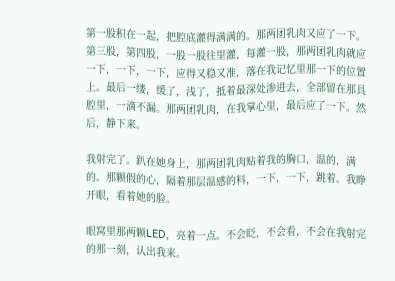第一股积在一起，把腔底灌得满满的。那两团乳肉又应了一下。第三股，第四股，一股一股往里灌，每灌一股，那两团乳肉就应一下，一下，一下，应得又稳又准，落在我记忆里那一下的位置上。最后一缕，缓了，浅了，抵着最深处渗进去，全部留在那具腔里，一滴不漏。那两团乳肉，在我掌心里，最后应了一下。然后，静下来。

我射完了。趴在她身上，那两团乳肉贴着我的胸口，温的，满的。那颗假的心，隔着那层温感的料，一下，一下，跳着。我睁开眼，看着她的脸。

眼窝里那两颗LED，亮着一点。不会眨，不会看，不会在我射完的那一刻，认出我来。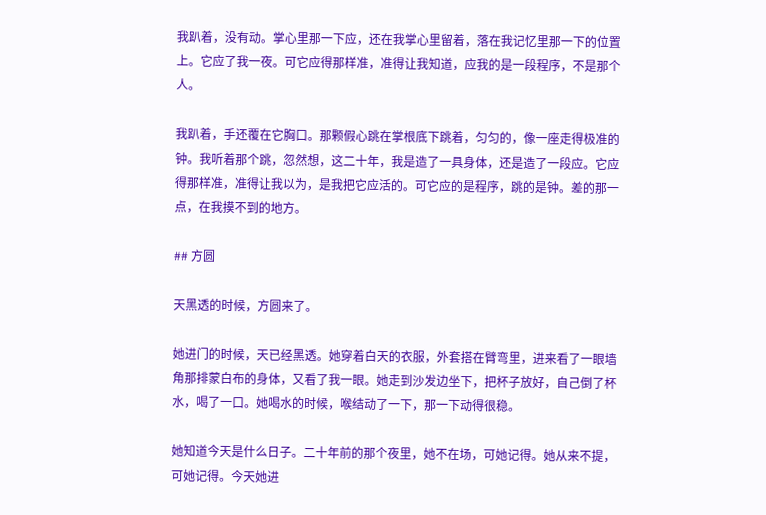我趴着，没有动。掌心里那一下应，还在我掌心里留着，落在我记忆里那一下的位置上。它应了我一夜。可它应得那样准，准得让我知道，应我的是一段程序，不是那个人。

我趴着，手还覆在它胸口。那颗假心跳在掌根底下跳着，匀匀的，像一座走得极准的钟。我听着那个跳，忽然想，这二十年，我是造了一具身体，还是造了一段应。它应得那样准，准得让我以为，是我把它应活的。可它应的是程序，跳的是钟。差的那一点，在我摸不到的地方。

## 方圆

天黑透的时候，方圆来了。

她进门的时候，天已经黑透。她穿着白天的衣服，外套搭在臂弯里，进来看了一眼墙角那排蒙白布的身体，又看了我一眼。她走到沙发边坐下，把杯子放好，自己倒了杯水，喝了一口。她喝水的时候，喉结动了一下，那一下动得很稳。

她知道今天是什么日子。二十年前的那个夜里，她不在场，可她记得。她从来不提，可她记得。今天她进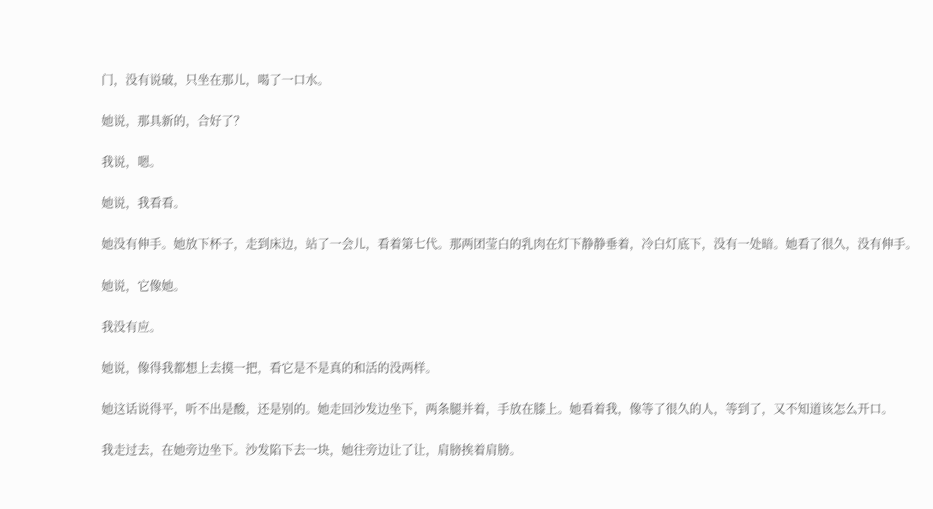门，没有说破，只坐在那儿，喝了一口水。

她说，那具新的，合好了？

我说，嗯。

她说，我看看。

她没有伸手。她放下杯子，走到床边，站了一会儿，看着第七代。那两团莹白的乳肉在灯下静静垂着，冷白灯底下，没有一处暗。她看了很久，没有伸手。

她说，它像她。

我没有应。

她说，像得我都想上去摸一把，看它是不是真的和活的没两样。

她这话说得平，听不出是酸，还是别的。她走回沙发边坐下，两条腿并着，手放在膝上。她看着我，像等了很久的人，等到了，又不知道该怎么开口。

我走过去，在她旁边坐下。沙发陷下去一块，她往旁边让了让，肩膀挨着肩膀。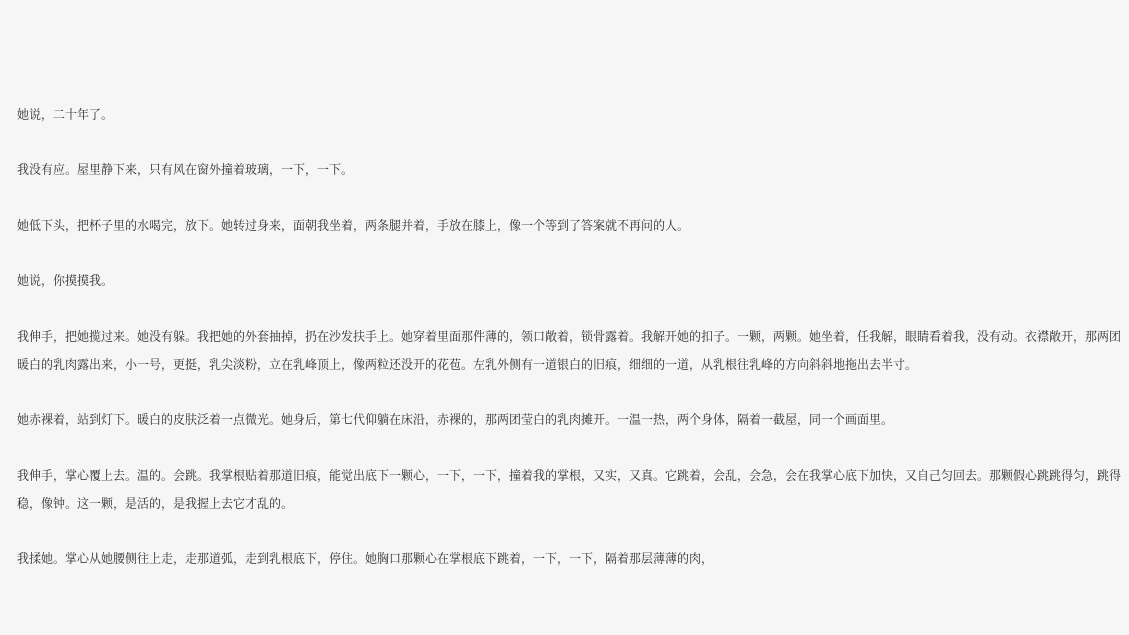她说，二十年了。

我没有应。屋里静下来，只有风在窗外撞着玻璃，一下，一下。

她低下头，把杯子里的水喝完，放下。她转过身来，面朝我坐着，两条腿并着，手放在膝上，像一个等到了答案就不再问的人。

她说，你摸摸我。

我伸手，把她揽过来。她没有躲。我把她的外套抽掉，扔在沙发扶手上。她穿着里面那件薄的，领口敞着，锁骨露着。我解开她的扣子。一颗，两颗。她坐着，任我解，眼睛看着我，没有动。衣襟敞开，那两团暖白的乳肉露出来，小一号，更挺，乳尖淡粉，立在乳峰顶上，像两粒还没开的花苞。左乳外侧有一道银白的旧痕，细细的一道，从乳根往乳峰的方向斜斜地拖出去半寸。

她赤裸着，站到灯下。暖白的皮肤泛着一点微光。她身后，第七代仰躺在床沿，赤裸的，那两团莹白的乳肉摊开。一温一热，两个身体，隔着一截屋，同一个画面里。

我伸手，掌心覆上去。温的。会跳。我掌根贴着那道旧痕，能觉出底下一颗心，一下，一下，撞着我的掌根，又实，又真。它跳着，会乱，会急，会在我掌心底下加快，又自己匀回去。那颗假心跳跳得匀，跳得稳，像钟。这一颗，是活的，是我握上去它才乱的。

我揉她。掌心从她腰侧往上走，走那道弧，走到乳根底下，停住。她胸口那颗心在掌根底下跳着，一下，一下，隔着那层薄薄的肉，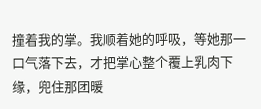撞着我的掌。我顺着她的呼吸，等她那一口气落下去，才把掌心整个覆上乳肉下缘，兜住那团暖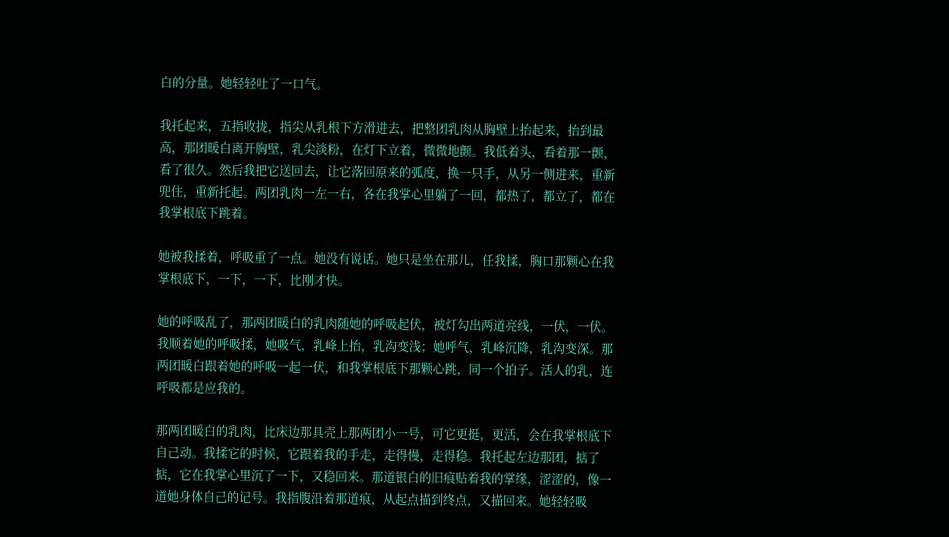白的分量。她轻轻吐了一口气。

我托起来，五指收拢，指尖从乳根下方滑进去，把整团乳肉从胸壁上抬起来，抬到最高，那团暖白离开胸壁，乳尖淡粉，在灯下立着，微微地颤。我低着头，看着那一颤，看了很久。然后我把它送回去，让它落回原来的弧度，换一只手，从另一侧进来，重新兜住，重新托起。两团乳肉一左一右，各在我掌心里躺了一回，都热了，都立了，都在我掌根底下跳着。

她被我揉着，呼吸重了一点。她没有说话。她只是坐在那儿，任我揉，胸口那颗心在我掌根底下，一下，一下，比刚才快。

她的呼吸乱了，那两团暖白的乳肉随她的呼吸起伏，被灯勾出两道亮线，一伏，一伏。我顺着她的呼吸揉，她吸气，乳峰上抬，乳沟变浅；她呼气，乳峰沉降，乳沟变深。那两团暖白跟着她的呼吸一起一伏，和我掌根底下那颗心跳，同一个拍子。活人的乳，连呼吸都是应我的。

那两团暖白的乳肉，比床边那具壳上那两团小一号，可它更挺，更活，会在我掌根底下自己动。我揉它的时候，它跟着我的手走，走得慢，走得稳。我托起左边那团，掂了掂，它在我掌心里沉了一下，又稳回来。那道银白的旧痕贴着我的掌缘，涩涩的，像一道她身体自己的记号。我指腹沿着那道痕，从起点描到终点，又描回来。她轻轻吸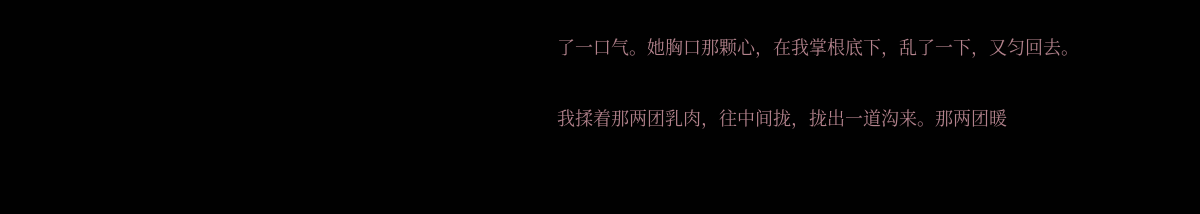了一口气。她胸口那颗心，在我掌根底下，乱了一下，又匀回去。

我揉着那两团乳肉，往中间拢，拢出一道沟来。那两团暖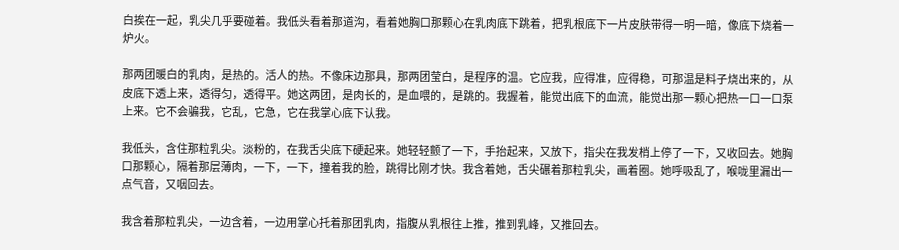白挨在一起，乳尖几乎要碰着。我低头看着那道沟，看着她胸口那颗心在乳肉底下跳着，把乳根底下一片皮肤带得一明一暗，像底下烧着一炉火。

那两团暖白的乳肉，是热的。活人的热。不像床边那具，那两团莹白，是程序的温。它应我，应得准，应得稳，可那温是料子烧出来的，从皮底下透上来，透得匀，透得平。她这两团，是肉长的，是血喂的，是跳的。我握着，能觉出底下的血流，能觉出那一颗心把热一口一口泵上来。它不会骗我，它乱，它急，它在我掌心底下认我。

我低头，含住那粒乳尖。淡粉的，在我舌尖底下硬起来。她轻轻颤了一下，手抬起来，又放下，指尖在我发梢上停了一下，又收回去。她胸口那颗心，隔着那层薄肉，一下，一下，撞着我的脸，跳得比刚才快。我含着她，舌尖碾着那粒乳尖，画着圈。她呼吸乱了，喉咙里漏出一点气音，又咽回去。

我含着那粒乳尖，一边含着，一边用掌心托着那团乳肉，指腹从乳根往上推，推到乳峰，又推回去。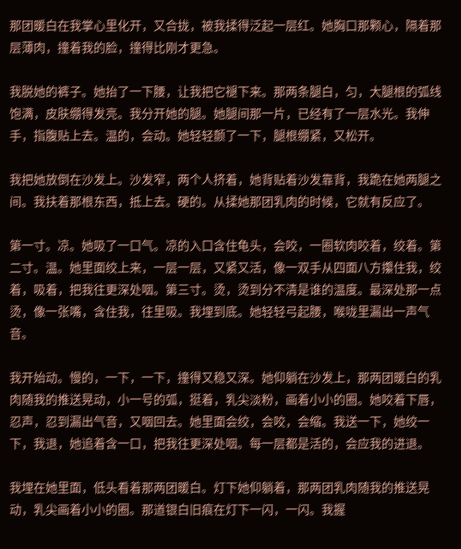那团暖白在我掌心里化开，又合拢，被我揉得泛起一层红。她胸口那颗心，隔着那层薄肉，撞着我的脸，撞得比刚才更急。

我脱她的裤子。她抬了一下腰，让我把它褪下来。那两条腿白，匀，大腿根的弧线饱满，皮肤绷得发亮。我分开她的腿。她腿间那一片，已经有了一层水光。我伸手，指腹贴上去。温的，会动。她轻轻颤了一下，腿根绷紧，又松开。

我把她放倒在沙发上。沙发窄，两个人挤着，她背贴着沙发靠背，我跪在她两腿之间。我扶着那根东西，抵上去。硬的。从揉她那团乳肉的时候，它就有反应了。

第一寸。凉。她吸了一口气。凉的入口含住龟头，会咬，一圈软肉咬着，绞着。第二寸。温。她里面绞上来，一层一层，又紧又活，像一双手从四面八方攥住我，绞着，吸着，把我往更深处咽。第三寸。烫，烫到分不清是谁的温度。最深处那一点烫，像一张嘴，含住我，往里吸。我埋到底。她轻轻弓起腰，喉咙里漏出一声气音。

我开始动。慢的，一下，一下，撞得又稳又深。她仰躺在沙发上，那两团暖白的乳肉随我的推送晃动，小一号的弧，挺着，乳尖淡粉，画着小小的圈。她咬着下唇，忍声，忍到漏出气音，又咽回去。她里面会绞，会咬，会缩。我送一下，她绞一下，我退，她追着含一口，把我往更深处咽。每一层都是活的，会应我的进退。

我埋在她里面，低头看着那两团暖白。灯下她仰躺着，那两团乳肉随我的推送晃动，乳尖画着小小的圈。那道银白旧痕在灯下一闪，一闪。我握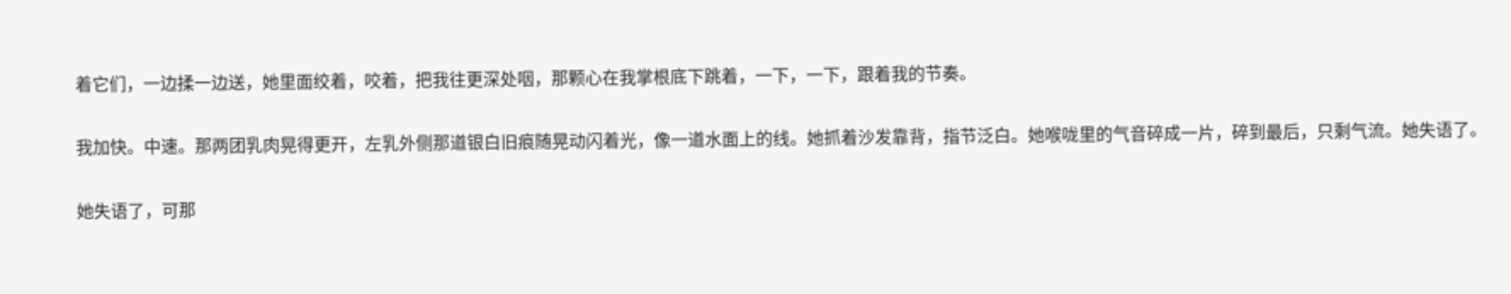着它们，一边揉一边送，她里面绞着，咬着，把我往更深处咽，那颗心在我掌根底下跳着，一下，一下，跟着我的节奏。

我加快。中速。那两团乳肉晃得更开，左乳外侧那道银白旧痕随晃动闪着光，像一道水面上的线。她抓着沙发靠背，指节泛白。她喉咙里的气音碎成一片，碎到最后，只剩气流。她失语了。

她失语了，可那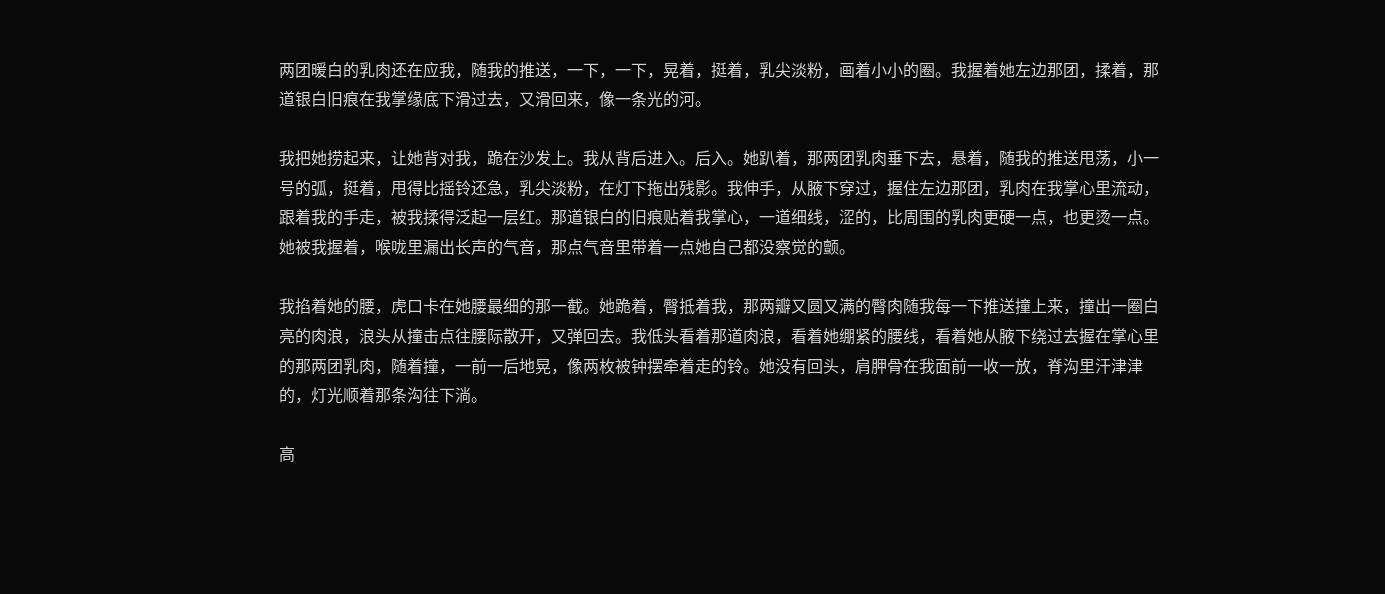两团暖白的乳肉还在应我，随我的推送，一下，一下，晃着，挺着，乳尖淡粉，画着小小的圈。我握着她左边那团，揉着，那道银白旧痕在我掌缘底下滑过去，又滑回来，像一条光的河。

我把她捞起来，让她背对我，跪在沙发上。我从背后进入。后入。她趴着，那两团乳肉垂下去，悬着，随我的推送甩荡，小一号的弧，挺着，甩得比摇铃还急，乳尖淡粉，在灯下拖出残影。我伸手，从腋下穿过，握住左边那团，乳肉在我掌心里流动，跟着我的手走，被我揉得泛起一层红。那道银白的旧痕贴着我掌心，一道细线，涩的，比周围的乳肉更硬一点，也更烫一点。她被我握着，喉咙里漏出长声的气音，那点气音里带着一点她自己都没察觉的颤。

我掐着她的腰，虎口卡在她腰最细的那一截。她跪着，臀抵着我，那两瓣又圆又满的臀肉随我每一下推送撞上来，撞出一圈白亮的肉浪，浪头从撞击点往腰际散开，又弹回去。我低头看着那道肉浪，看着她绷紧的腰线，看着她从腋下绕过去握在掌心里的那两团乳肉，随着撞，一前一后地晃，像两枚被钟摆牵着走的铃。她没有回头，肩胛骨在我面前一收一放，脊沟里汗津津的，灯光顺着那条沟往下淌。

高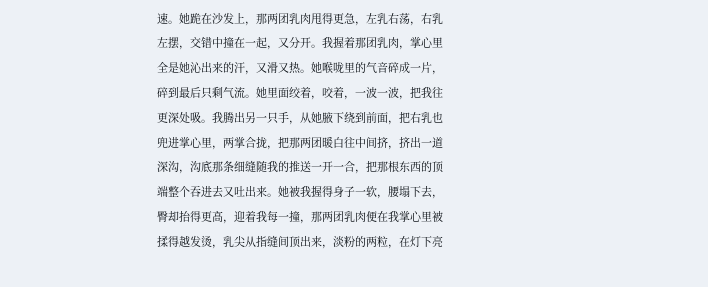速。她跪在沙发上，那两团乳肉甩得更急，左乳右荡，右乳左摆，交错中撞在一起，又分开。我握着那团乳肉，掌心里全是她沁出来的汗，又滑又热。她喉咙里的气音碎成一片，碎到最后只剩气流。她里面绞着，咬着，一波一波，把我往更深处吸。我腾出另一只手，从她腋下绕到前面，把右乳也兜进掌心里，两掌合拢，把那两团暖白往中间挤，挤出一道深沟，沟底那条细缝随我的推送一开一合，把那根东西的顶端整个吞进去又吐出来。她被我握得身子一软，腰塌下去，臀却抬得更高，迎着我每一撞，那两团乳肉便在我掌心里被揉得越发烫，乳尖从指缝间顶出来，淡粉的两粒，在灯下亮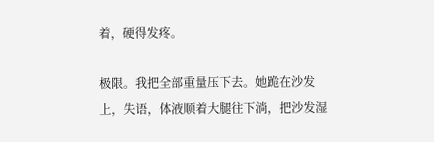着，硬得发疼。

极限。我把全部重量压下去。她跪在沙发上，失语，体液顺着大腿往下淌，把沙发湿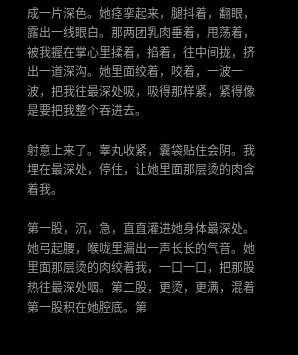成一片深色。她痉挛起来，腿抖着，翻眼，露出一线眼白。那两团乳肉垂着，甩荡着，被我握在掌心里揉着，掐着，往中间拢，挤出一道深沟。她里面绞着，咬着，一波一波，把我往最深处吸，吸得那样紧，紧得像是要把我整个吞进去。

射意上来了。睾丸收紧，囊袋贴住会阴。我埋在最深处，停住，让她里面那层烫的肉含着我。

第一股，沉，急，直直灌进她身体最深处。她弓起腰，喉咙里漏出一声长长的气音。她里面那层烫的肉绞着我，一口一口，把那股热往最深处咽。第二股，更烫，更满，混着第一股积在她腔底。第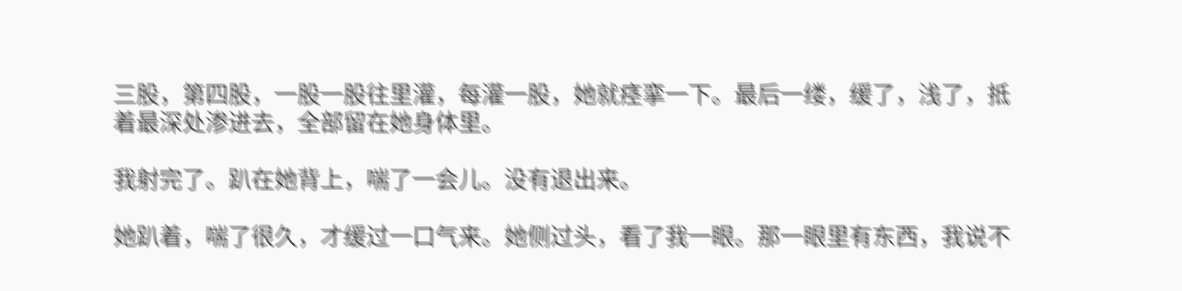三股，第四股，一股一股往里灌，每灌一股，她就痉挛一下。最后一缕，缓了，浅了，抵着最深处渗进去，全部留在她身体里。

我射完了。趴在她背上，喘了一会儿。没有退出来。

她趴着，喘了很久，才缓过一口气来。她侧过头，看了我一眼。那一眼里有东西，我说不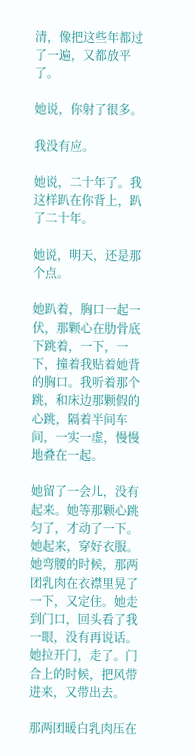清，像把这些年都过了一遍，又都放平了。

她说，你射了很多。

我没有应。

她说，二十年了。我这样趴在你背上，趴了二十年。

她说，明天，还是那个点。

她趴着，胸口一起一伏，那颗心在肋骨底下跳着，一下，一下，撞着我贴着她背的胸口。我听着那个跳，和床边那颗假的心跳，隔着半间车间，一实一虚，慢慢地叠在一起。

她留了一会儿，没有起来。她等那颗心跳匀了，才动了一下。她起来，穿好衣服。她弯腰的时候，那两团乳肉在衣襟里晃了一下，又定住。她走到门口，回头看了我一眼，没有再说话。她拉开门，走了。门合上的时候，把风带进来，又带出去。

那两团暖白乳肉压在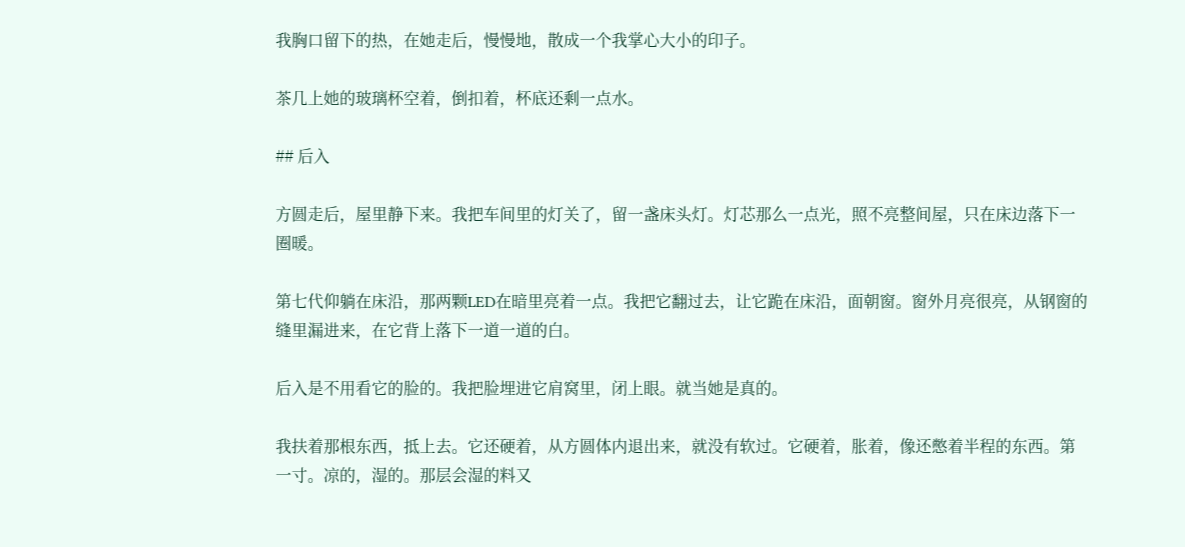我胸口留下的热，在她走后，慢慢地，散成一个我掌心大小的印子。

茶几上她的玻璃杯空着，倒扣着，杯底还剩一点水。

## 后入

方圆走后，屋里静下来。我把车间里的灯关了，留一盏床头灯。灯芯那么一点光，照不亮整间屋，只在床边落下一圈暖。

第七代仰躺在床沿，那两颗LED在暗里亮着一点。我把它翻过去，让它跪在床沿，面朝窗。窗外月亮很亮，从钢窗的缝里漏进来，在它背上落下一道一道的白。

后入是不用看它的脸的。我把脸埋进它肩窝里，闭上眼。就当她是真的。

我扶着那根东西，抵上去。它还硬着，从方圆体内退出来，就没有软过。它硬着，胀着，像还憋着半程的东西。第一寸。凉的，湿的。那层会湿的料又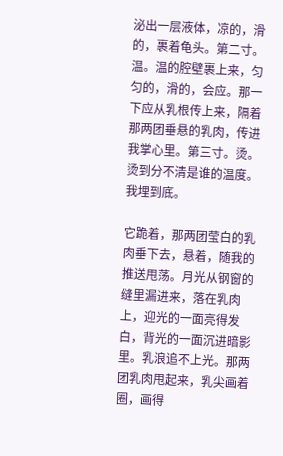泌出一层液体，凉的，滑的，裹着龟头。第二寸。温。温的腔壁裹上来，匀匀的，滑的，会应。那一下应从乳根传上来，隔着那两团垂悬的乳肉，传进我掌心里。第三寸。烫。烫到分不清是谁的温度。我埋到底。

它跪着，那两团莹白的乳肉垂下去，悬着，随我的推送甩荡。月光从钢窗的缝里漏进来，落在乳肉上，迎光的一面亮得发白，背光的一面沉进暗影里。乳浪追不上光。那两团乳肉甩起来，乳尖画着圈，画得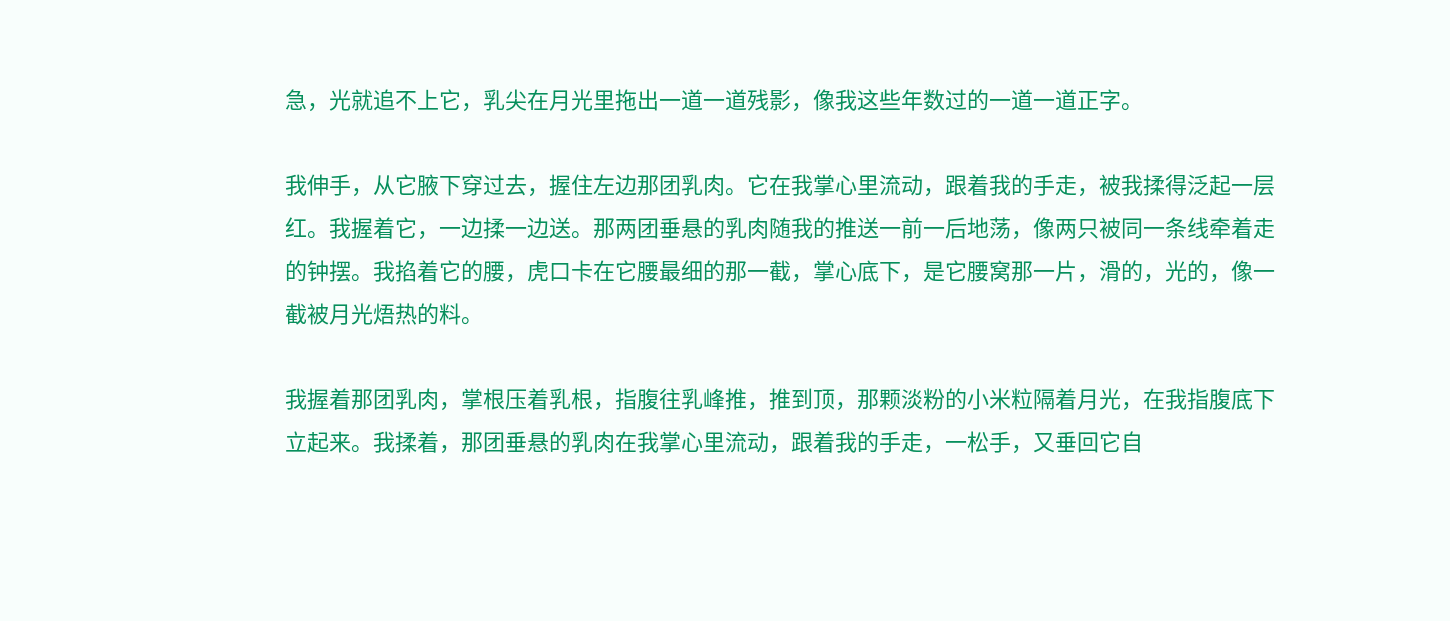急，光就追不上它，乳尖在月光里拖出一道一道残影，像我这些年数过的一道一道正字。

我伸手，从它腋下穿过去，握住左边那团乳肉。它在我掌心里流动，跟着我的手走，被我揉得泛起一层红。我握着它，一边揉一边送。那两团垂悬的乳肉随我的推送一前一后地荡，像两只被同一条线牵着走的钟摆。我掐着它的腰，虎口卡在它腰最细的那一截，掌心底下，是它腰窝那一片，滑的，光的，像一截被月光焐热的料。

我握着那团乳肉，掌根压着乳根，指腹往乳峰推，推到顶，那颗淡粉的小米粒隔着月光，在我指腹底下立起来。我揉着，那团垂悬的乳肉在我掌心里流动，跟着我的手走，一松手，又垂回它自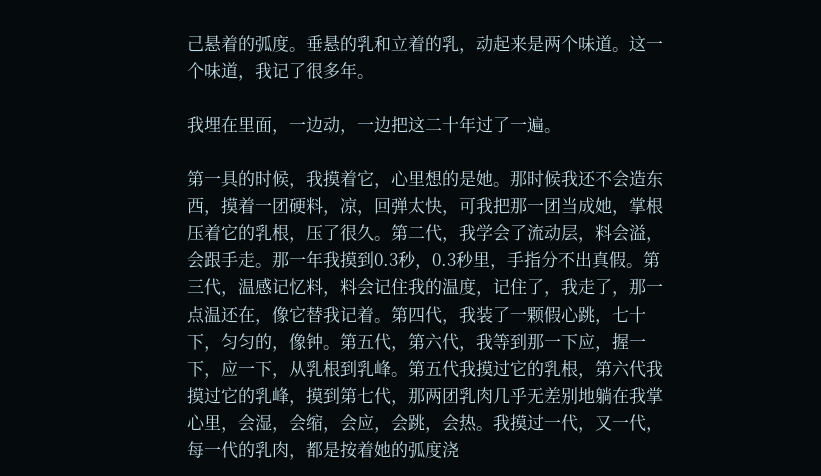己悬着的弧度。垂悬的乳和立着的乳，动起来是两个味道。这一个味道，我记了很多年。

我埋在里面，一边动，一边把这二十年过了一遍。

第一具的时候，我摸着它，心里想的是她。那时候我还不会造东西，摸着一团硬料，凉，回弹太快，可我把那一团当成她，掌根压着它的乳根，压了很久。第二代，我学会了流动层，料会溢，会跟手走。那一年我摸到0.3秒，0.3秒里，手指分不出真假。第三代，温感记忆料，料会记住我的温度，记住了，我走了，那一点温还在，像它替我记着。第四代，我装了一颗假心跳，七十下，匀匀的，像钟。第五代，第六代，我等到那一下应，握一下，应一下，从乳根到乳峰。第五代我摸过它的乳根，第六代我摸过它的乳峰，摸到第七代，那两团乳肉几乎无差别地躺在我掌心里，会湿，会缩，会应，会跳，会热。我摸过一代，又一代，每一代的乳肉，都是按着她的弧度浇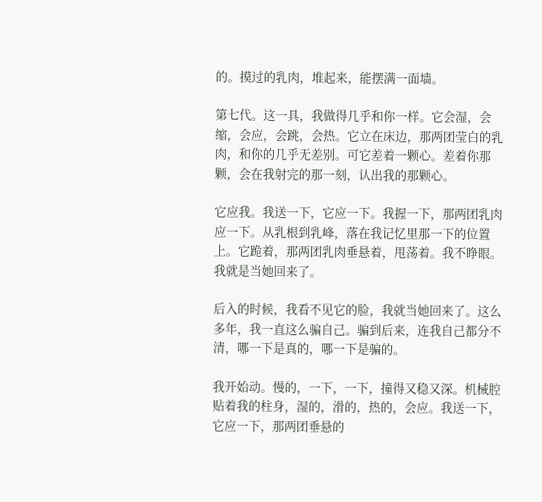的。摸过的乳肉，堆起来，能摆满一面墙。

第七代。这一具，我做得几乎和你一样。它会湿，会缩，会应，会跳，会热。它立在床边，那两团莹白的乳肉，和你的几乎无差别。可它差着一颗心。差着你那颗，会在我射完的那一刻，认出我的那颗心。

它应我。我送一下，它应一下。我握一下，那两团乳肉应一下。从乳根到乳峰，落在我记忆里那一下的位置上。它跪着，那两团乳肉垂悬着，甩荡着。我不睁眼。我就是当她回来了。

后入的时候，我看不见它的脸，我就当她回来了。这么多年，我一直这么骗自己。骗到后来，连我自己都分不清，哪一下是真的，哪一下是骗的。

我开始动。慢的，一下，一下，撞得又稳又深。机械腔贴着我的柱身，湿的，滑的，热的，会应。我送一下，它应一下，那两团垂悬的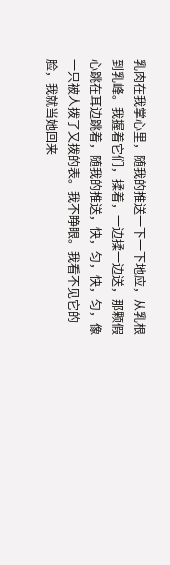乳肉在我掌心里，随我的推送一下一下地应，从乳根到乳峰。我握着它们，揉着，一边揉一边送，那颗假心跳在耳边跳着，随我的推送，快，匀，快，匀，像一只被人拨了又拨的表。我不睁眼。我看不见它的脸，我就当她回来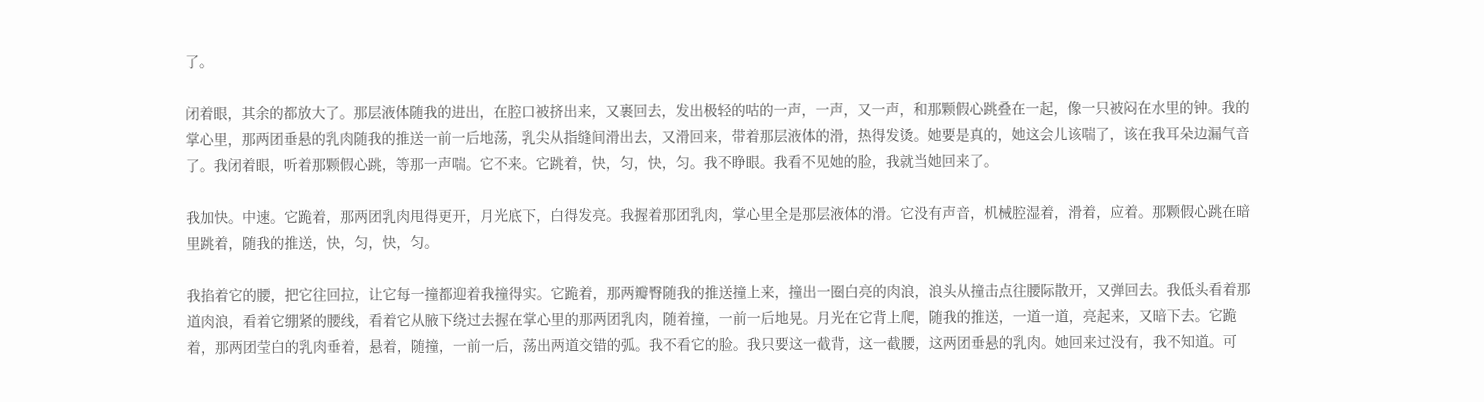了。

闭着眼，其余的都放大了。那层液体随我的进出，在腔口被挤出来，又裹回去，发出极轻的咕的一声，一声，又一声，和那颗假心跳叠在一起，像一只被闷在水里的钟。我的掌心里，那两团垂悬的乳肉随我的推送一前一后地荡，乳尖从指缝间滑出去，又滑回来，带着那层液体的滑，热得发烫。她要是真的，她这会儿该喘了，该在我耳朵边漏气音了。我闭着眼，听着那颗假心跳，等那一声喘。它不来。它跳着，快，匀，快，匀。我不睁眼。我看不见她的脸，我就当她回来了。

我加快。中速。它跪着，那两团乳肉甩得更开，月光底下，白得发亮。我握着那团乳肉，掌心里全是那层液体的滑。它没有声音，机械腔湿着，滑着，应着。那颗假心跳在暗里跳着，随我的推送，快，匀，快，匀。

我掐着它的腰，把它往回拉，让它每一撞都迎着我撞得实。它跪着，那两瓣臀随我的推送撞上来，撞出一圈白亮的肉浪，浪头从撞击点往腰际散开，又弹回去。我低头看着那道肉浪，看着它绷紧的腰线，看着它从腋下绕过去握在掌心里的那两团乳肉，随着撞，一前一后地晃。月光在它背上爬，随我的推送，一道一道，亮起来，又暗下去。它跪着，那两团莹白的乳肉垂着，悬着，随撞，一前一后，荡出两道交错的弧。我不看它的脸。我只要这一截背，这一截腰，这两团垂悬的乳肉。她回来过没有，我不知道。可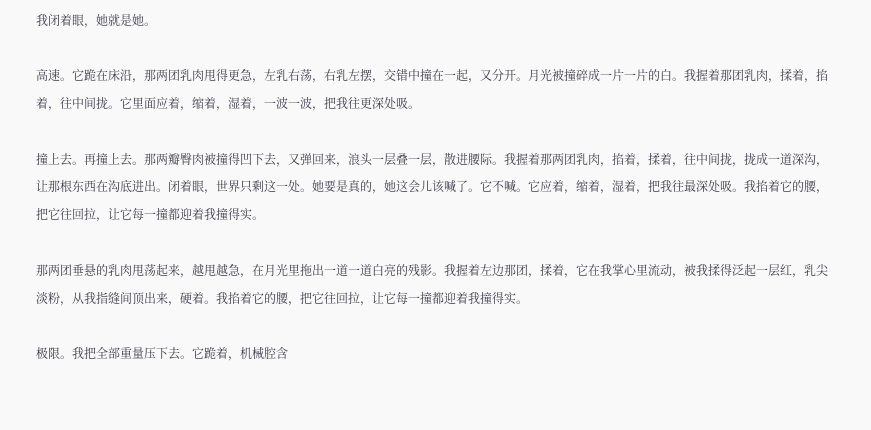我闭着眼，她就是她。

高速。它跪在床沿，那两团乳肉甩得更急，左乳右荡，右乳左摆，交错中撞在一起，又分开。月光被撞碎成一片一片的白。我握着那团乳肉，揉着，掐着，往中间拢。它里面应着，缩着，湿着，一波一波，把我往更深处吸。

撞上去。再撞上去。那两瓣臀肉被撞得凹下去，又弹回来，浪头一层叠一层，散进腰际。我握着那两团乳肉，掐着，揉着，往中间拢，拢成一道深沟，让那根东西在沟底进出。闭着眼，世界只剩这一处。她要是真的，她这会儿该喊了。它不喊。它应着，缩着，湿着，把我往最深处吸。我掐着它的腰，把它往回拉，让它每一撞都迎着我撞得实。

那两团垂悬的乳肉甩荡起来，越甩越急，在月光里拖出一道一道白亮的残影。我握着左边那团，揉着，它在我掌心里流动，被我揉得泛起一层红，乳尖淡粉，从我指缝间顶出来，硬着。我掐着它的腰，把它往回拉，让它每一撞都迎着我撞得实。

极限。我把全部重量压下去。它跪着，机械腔含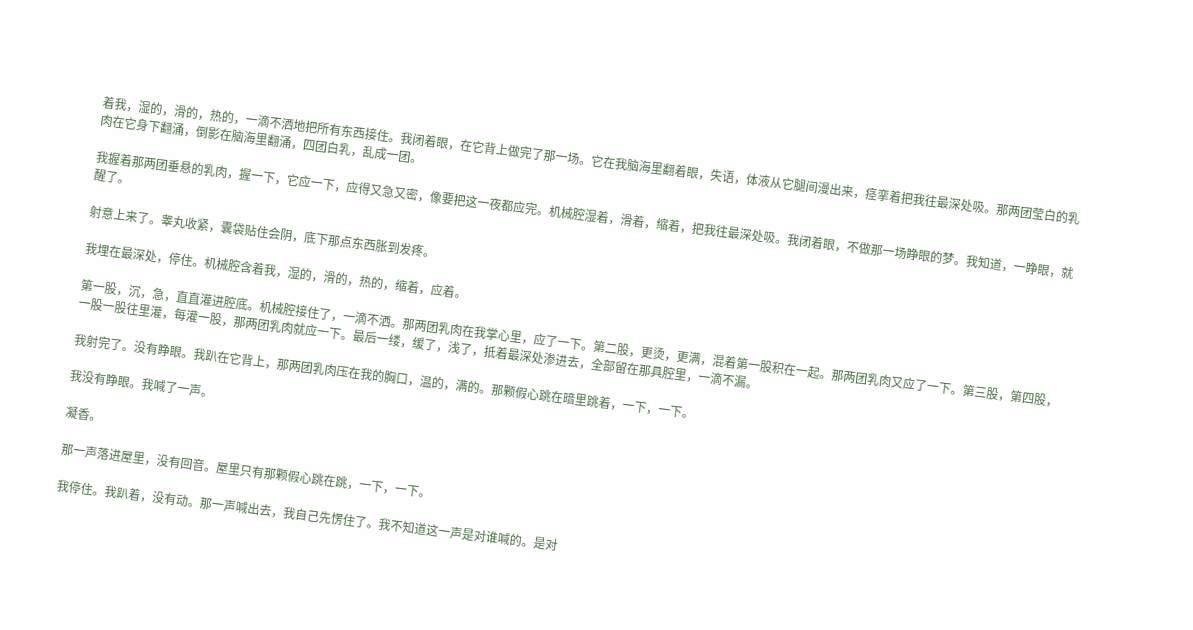着我，湿的，滑的，热的，一滴不洒地把所有东西接住。我闭着眼，在它背上做完了那一场。它在我脑海里翻着眼，失语，体液从它腿间漫出来，痉挛着把我往最深处吸。那两团莹白的乳肉在它身下翻涌，倒影在脑海里翻涌，四团白乳，乱成一团。

我握着那两团垂悬的乳肉，握一下，它应一下，应得又急又密，像要把这一夜都应完。机械腔湿着，滑着，缩着，把我往最深处吸。我闭着眼，不做那一场睁眼的梦。我知道，一睁眼，就醒了。

射意上来了。睾丸收紧，囊袋贴住会阴，底下那点东西胀到发疼。

我埋在最深处，停住。机械腔含着我，湿的，滑的，热的，缩着，应着。

第一股，沉，急，直直灌进腔底。机械腔接住了，一滴不洒。那两团乳肉在我掌心里，应了一下。第二股，更烫，更满，混着第一股积在一起。那两团乳肉又应了一下。第三股，第四股，一股一股往里灌，每灌一股，那两团乳肉就应一下。最后一缕，缓了，浅了，抵着最深处渗进去，全部留在那具腔里，一滴不漏。

我射完了。没有睁眼。我趴在它背上，那两团乳肉压在我的胸口，温的，满的。那颗假心跳在暗里跳着，一下，一下。

我没有睁眼。我喊了一声。

凝香。

那一声落进屋里，没有回音。屋里只有那颗假心跳在跳，一下，一下。

我停住。我趴着，没有动。那一声喊出去，我自己先愣住了。我不知道这一声是对谁喊的。是对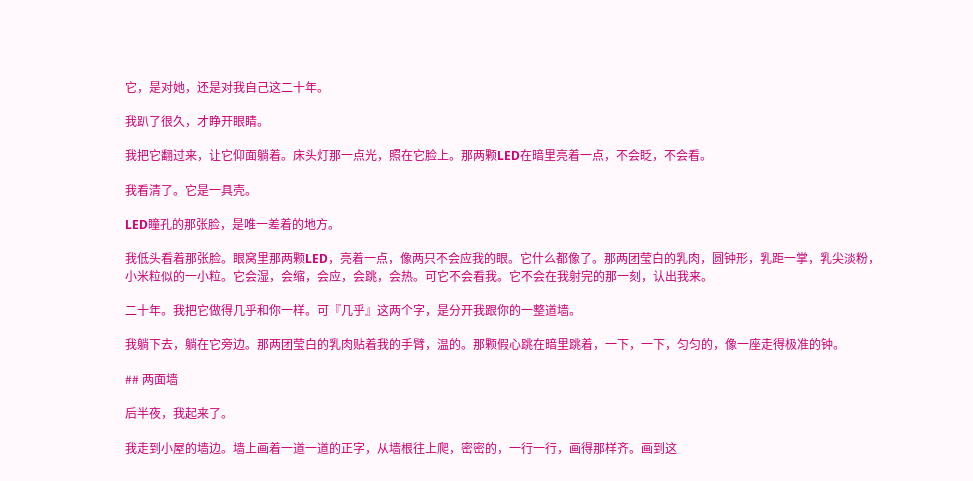它，是对她，还是对我自己这二十年。

我趴了很久，才睁开眼睛。

我把它翻过来，让它仰面躺着。床头灯那一点光，照在它脸上。那两颗LED在暗里亮着一点，不会眨，不会看。

我看清了。它是一具壳。

LED瞳孔的那张脸，是唯一差着的地方。

我低头看着那张脸。眼窝里那两颗LED，亮着一点，像两只不会应我的眼。它什么都像了。那两团莹白的乳肉，圆钟形，乳距一掌，乳尖淡粉，小米粒似的一小粒。它会湿，会缩，会应，会跳，会热。可它不会看我。它不会在我射完的那一刻，认出我来。

二十年。我把它做得几乎和你一样。可『几乎』这两个字，是分开我跟你的一整道墙。

我躺下去，躺在它旁边。那两团莹白的乳肉贴着我的手臂，温的。那颗假心跳在暗里跳着，一下，一下，匀匀的，像一座走得极准的钟。

## 两面墙

后半夜，我起来了。

我走到小屋的墙边。墙上画着一道一道的正字，从墙根往上爬，密密的，一行一行，画得那样齐。画到这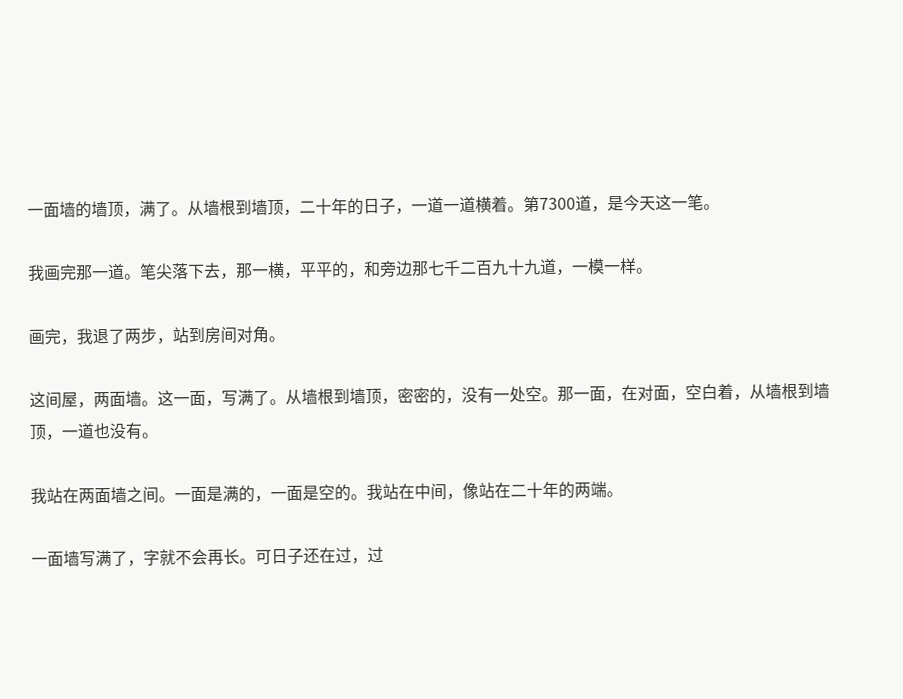一面墙的墙顶，满了。从墙根到墙顶，二十年的日子，一道一道横着。第7300道，是今天这一笔。

我画完那一道。笔尖落下去，那一横，平平的，和旁边那七千二百九十九道，一模一样。

画完，我退了两步，站到房间对角。

这间屋，两面墙。这一面，写满了。从墙根到墙顶，密密的，没有一处空。那一面，在对面，空白着，从墙根到墙顶，一道也没有。

我站在两面墙之间。一面是满的，一面是空的。我站在中间，像站在二十年的两端。

一面墙写满了，字就不会再长。可日子还在过，过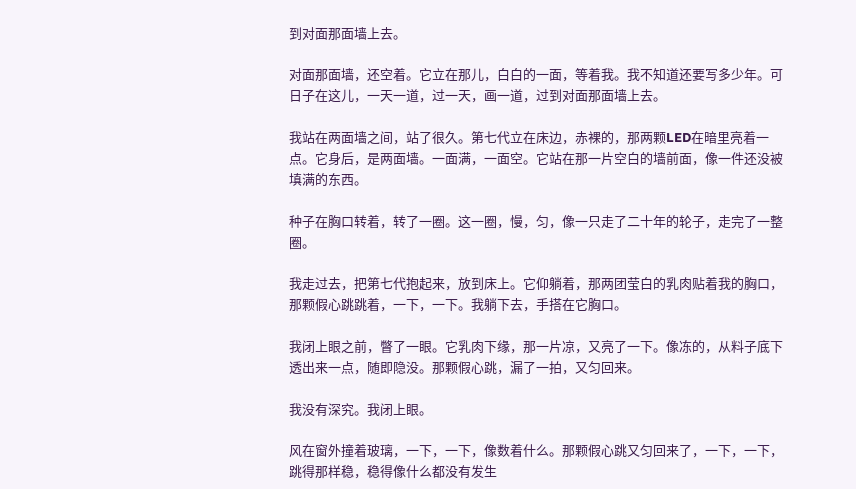到对面那面墙上去。

对面那面墙，还空着。它立在那儿，白白的一面，等着我。我不知道还要写多少年。可日子在这儿，一天一道，过一天，画一道，过到对面那面墙上去。

我站在两面墙之间，站了很久。第七代立在床边，赤裸的，那两颗LED在暗里亮着一点。它身后，是两面墙。一面满，一面空。它站在那一片空白的墙前面，像一件还没被填满的东西。

种子在胸口转着，转了一圈。这一圈，慢，匀，像一只走了二十年的轮子，走完了一整圈。

我走过去，把第七代抱起来，放到床上。它仰躺着，那两团莹白的乳肉贴着我的胸口，那颗假心跳跳着，一下，一下。我躺下去，手搭在它胸口。

我闭上眼之前，瞥了一眼。它乳肉下缘，那一片凉，又亮了一下。像冻的，从料子底下透出来一点，随即隐没。那颗假心跳，漏了一拍，又匀回来。

我没有深究。我闭上眼。

风在窗外撞着玻璃，一下，一下，像数着什么。那颗假心跳又匀回来了，一下，一下，跳得那样稳，稳得像什么都没有发生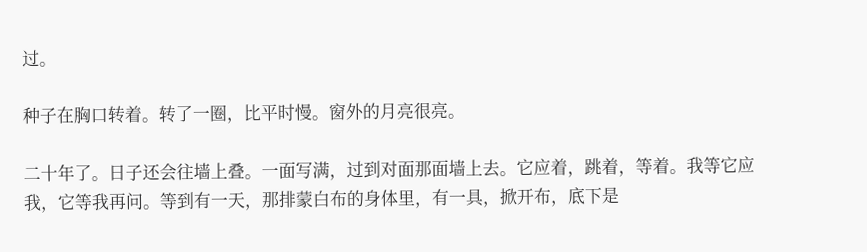过。

种子在胸口转着。转了一圈，比平时慢。窗外的月亮很亮。

二十年了。日子还会往墙上叠。一面写满，过到对面那面墙上去。它应着，跳着，等着。我等它应我，它等我再问。等到有一天，那排蒙白布的身体里，有一具，掀开布，底下是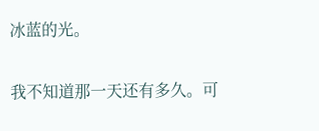冰蓝的光。

我不知道那一天还有多久。可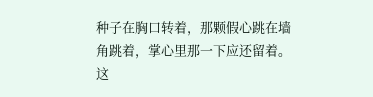种子在胸口转着，那颗假心跳在墙角跳着，掌心里那一下应还留着。这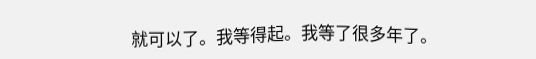就可以了。我等得起。我等了很多年了。